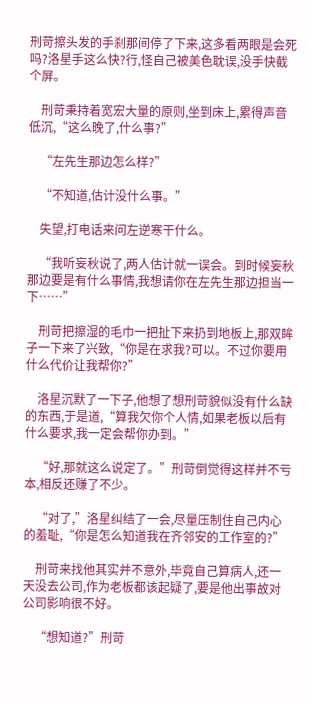刑苛擦头发的手刹那间停了下来,这多看两眼是会死吗?洛星手这么快?行,怪自己被美色耽误,没手快截个屏。

    刑苛秉持着宽宏大量的原则,坐到床上,累得声音低沉,“这么晚了,什么事?”

    “左先生那边怎么样?”

    “不知道,估计没什么事。”

    失望,打电话来问左逆寒干什么。

    “我听妄秋说了,两人估计就一误会。到时候妄秋那边要是有什么事情,我想请你在左先生那边担当一下……”

    刑苛把擦湿的毛巾一把扯下来扔到地板上,那双眸子一下来了兴致,“你是在求我?可以。不过你要用什么代价让我帮你?”

    洛星沉默了一下子,他想了想刑苛貌似没有什么缺的东西,于是道,“算我欠你个人情,如果老板以后有什么要求,我一定会帮你办到。”

    “好,那就这么说定了。”刑苛倒觉得这样并不亏本,相反还赚了不少。

    “对了,”洛星纠结了一会,尽量压制住自己内心的羞耻,“你是怎么知道我在齐邻安的工作室的?”

    刑苛来找他其实并不意外,毕竟自己算病人,还一天没去公司,作为老板都该起疑了,要是他出事故对公司影响很不好。

    “想知道?”刑苛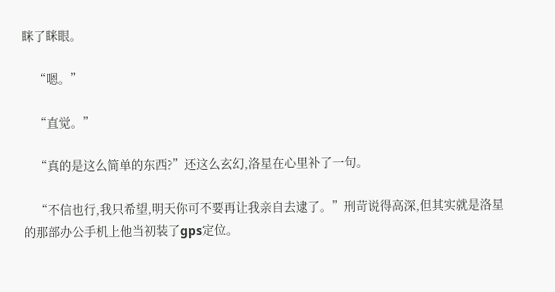眯了眯眼。

    “嗯。”

    “直觉。”

    “真的是这么简单的东西?”还这么玄幻,洛星在心里补了一句。

    “不信也行,我只希望,明天你可不要再让我亲自去逮了。”刑苛说得高深,但其实就是洛星的那部办公手机上他当初装了gps定位。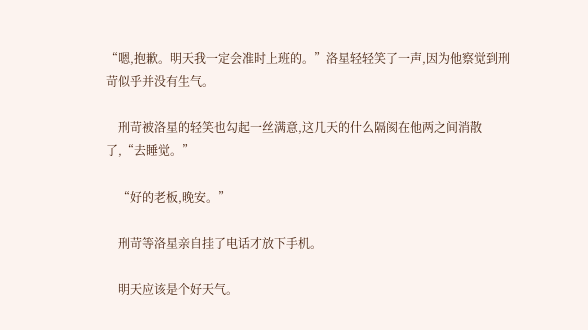“嗯,抱歉。明天我一定会准时上班的。”洛星轻轻笑了一声,因为他察觉到刑苛似乎并没有生气。

    刑苛被洛星的轻笑也勾起一丝满意,这几天的什么隔阂在他两之间消散了,“去睡觉。”

    “好的老板,晚安。”

    刑苛等洛星亲自挂了电话才放下手机。

    明天应该是个好天气。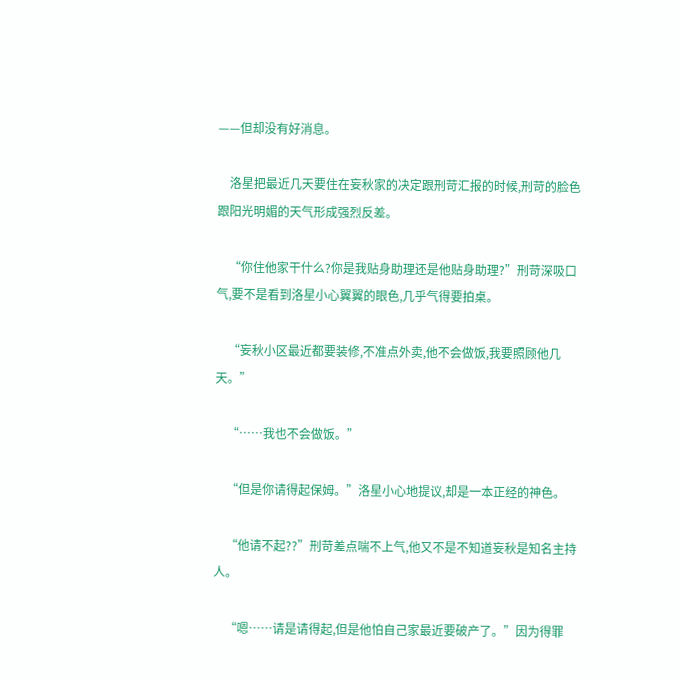——但却没有好消息。

    洛星把最近几天要住在妄秋家的决定跟刑苛汇报的时候,刑苛的脸色跟阳光明媚的天气形成强烈反差。

    “你住他家干什么?你是我贴身助理还是他贴身助理?”刑苛深吸口气,要不是看到洛星小心翼翼的眼色,几乎气得要拍桌。

    “妄秋小区最近都要装修,不准点外卖,他不会做饭,我要照顾他几天。”

    “……我也不会做饭。”

    “但是你请得起保姆。”洛星小心地提议,却是一本正经的神色。

    “他请不起??”刑苛差点喘不上气,他又不是不知道妄秋是知名主持人。

    “嗯……请是请得起,但是他怕自己家最近要破产了。”因为得罪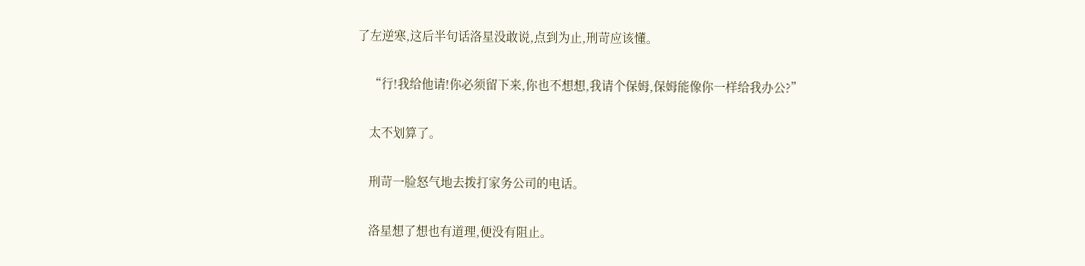了左逆寒,这后半句话洛星没敢说,点到为止,刑苛应该懂。

    “行!我给他请!你必须留下来,你也不想想,我请个保姆,保姆能像你一样给我办公?”

    太不划算了。

    刑苛一脸怒气地去拨打家务公司的电话。

    洛星想了想也有道理,便没有阻止。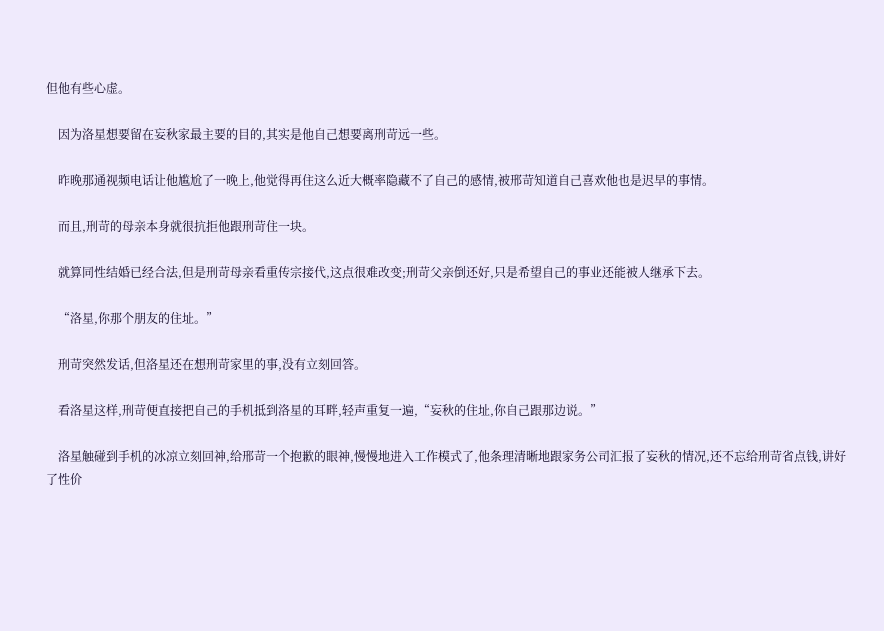但他有些心虚。

    因为洛星想要留在妄秋家最主要的目的,其实是他自己想要离刑苛远一些。

    昨晚那通视频电话让他尴尬了一晚上,他觉得再住这么近大概率隐藏不了自己的感情,被邢苛知道自己喜欢他也是迟早的事情。

    而且,刑苛的母亲本身就很抗拒他跟刑苛住一块。

    就算同性结婚已经合法,但是刑苛母亲看重传宗接代,这点很难改变;刑苛父亲倒还好,只是希望自己的事业还能被人继承下去。

    “洛星,你那个朋友的住址。”

    刑苛突然发话,但洛星还在想刑苛家里的事,没有立刻回答。

    看洛星这样,刑苛便直接把自己的手机抵到洛星的耳畔,轻声重复一遍,“妄秋的住址,你自己跟那边说。”

    洛星触碰到手机的冰凉立刻回神,给邢苛一个抱歉的眼神,慢慢地进入工作模式了,他条理清晰地跟家务公司汇报了妄秋的情况,还不忘给刑苛省点钱,讲好了性价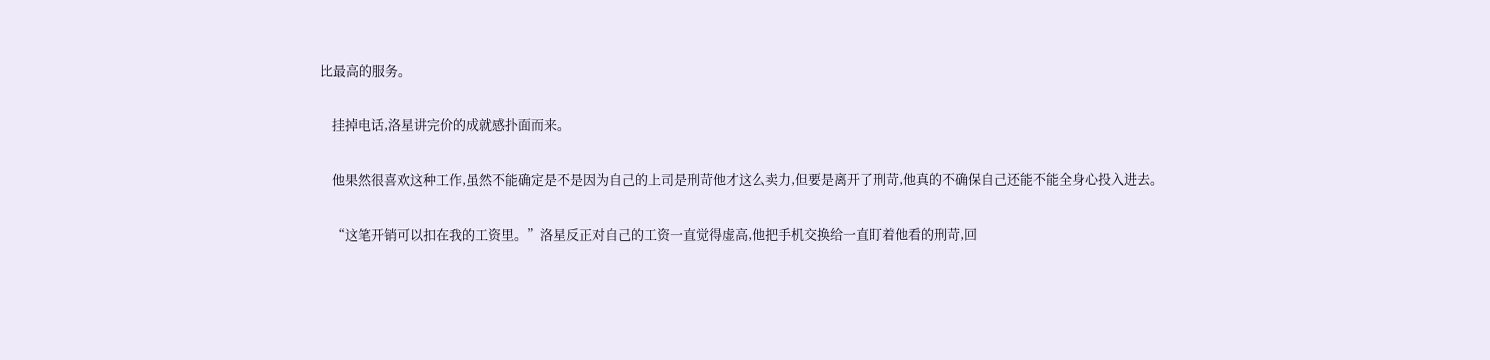比最高的服务。

    挂掉电话,洛星讲完价的成就感扑面而来。

    他果然很喜欢这种工作,虽然不能确定是不是因为自己的上司是刑苛他才这么卖力,但要是离开了刑苛,他真的不确保自己还能不能全身心投入进去。

    “这笔开销可以扣在我的工资里。”洛星反正对自己的工资一直觉得虚高,他把手机交换给一直盯着他看的刑苛,回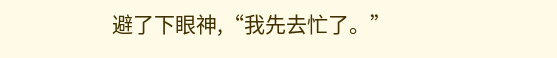避了下眼神,“我先去忙了。”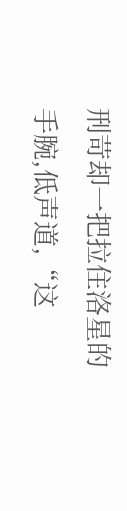刑苛却一把拉住洛星的手腕,低声道,“这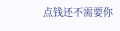点钱还不需要你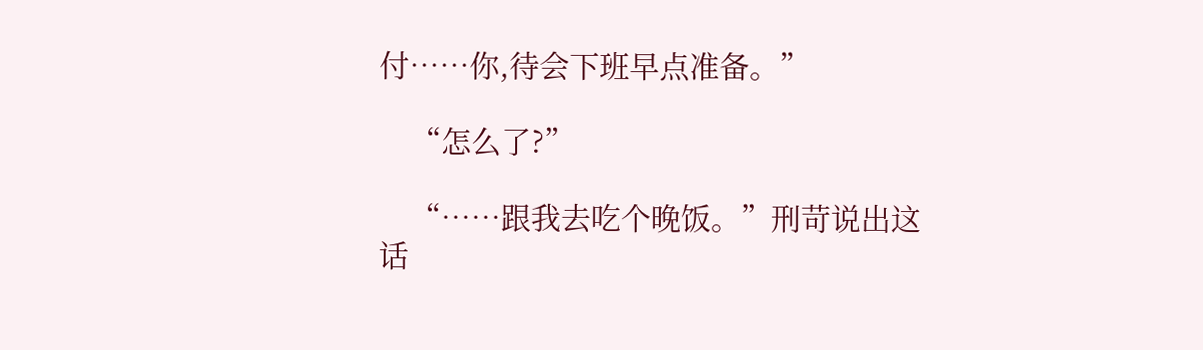付……你,待会下班早点准备。”

    “怎么了?”

    “……跟我去吃个晚饭。”刑苛说出这话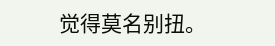觉得莫名别扭。